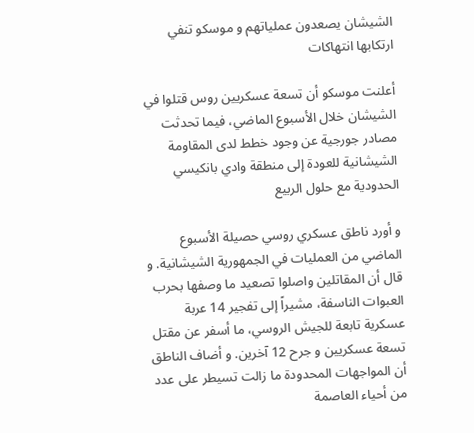الشيشان يصعدون عملياتهم و موسكو تنفي ارتكابها انتهاكات

أعلنت موسكو أن تسعة عسكريين روس قتلوا في الشيشان خلال الأسبوع الماضي، فيما تحدثت مصادر جورجية عن وجود خطط لدى المقاومة الشيشانية للعودة إلى منطقة وادي بانكيسي الحدودية مع حلول الربيع

و أورد ناطق عسكري روسي حصيلة الأسبوع الماضي من العمليات في الجمهورية الشيشانية. و قال أن المقاتلين واصلوا تصعيد ما وصفها بحرب العبوات الناسفة، مشيراً إلى تفجير 14 عربة عسكرية تابعة للجيش الروسي، ما أسفر عن مقتل تسعة عسكريين و جرح 12 آخرين. و أضاف الناطق أن المواجهات المحدودة ما زالت تسيطر على عدد من أحياء العاصمة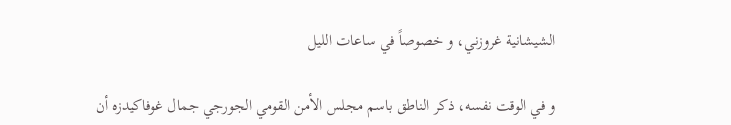الشيشانية غروزني، و خصوصاً في ساعات الليل

و في الوقت نفسه، ذكر الناطق باسم مجلس الأمن القومي الجورجي جمال غوفاكيدزه أن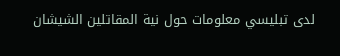لدى تبليسي معلومات حول نية المقاتلين الشيشان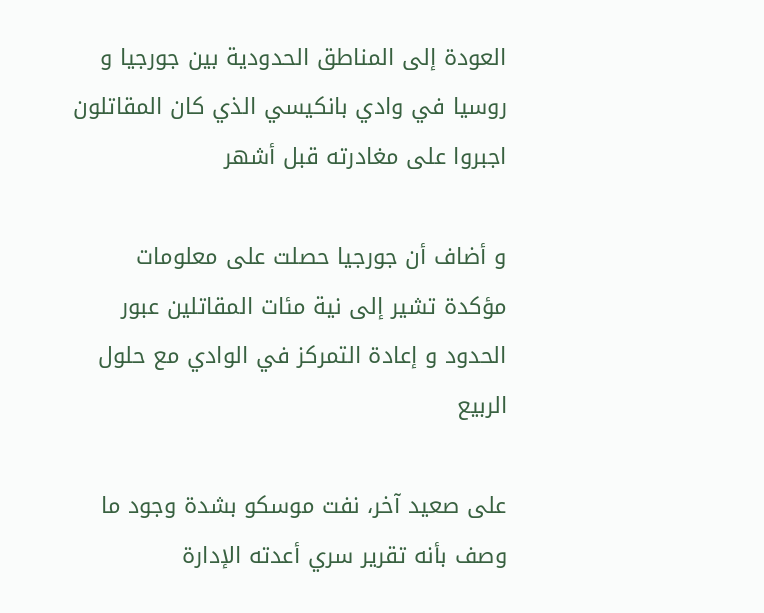العودة إلى المناطق الحدودية بين جورجيا و روسيا في وادي بانكيسي الذي كان المقاتلون اجبروا على مغادرته قبل أشهر

و أضاف أن جورجيا حصلت على معلومات مؤكدة تشير إلى نية مئات المقاتلين عبور الحدود و إعادة التمركز في الوادي مع حلول الربيع

على صعيد آخر، نفت موسكو بشدة وجود ما وصف بأنه تقرير سري أعدته الإدارة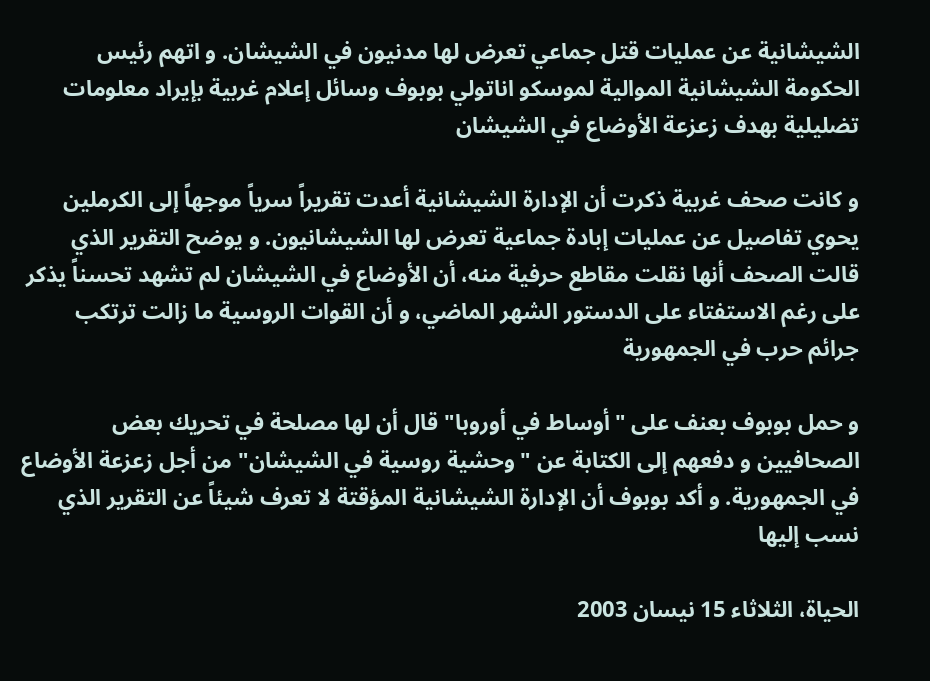الشيشانية عن عمليات قتل جماعي تعرض لها مدنيون في الشيشان. و اتهم رئيس الحكومة الشيشانية الموالية لموسكو اناتولي بوبوف وسائل إعلام غربية بإيراد معلومات تضليلية بهدف زعزعة الأوضاع في الشيشان

و كانت صحف غربية ذكرت أن الإدارة الشيشانية أعدت تقريراً سرياً موجهاً إلى الكرملين يحوي تفاصيل عن عمليات إبادة جماعية تعرض لها الشيشانيون. و يوضح التقرير الذي قالت الصحف أنها نقلت مقاطع حرفية منه، أن الأوضاع في الشيشان لم تشهد تحسناً يذكر على رغم الاستفتاء على الدستور الشهر الماضي، و أن القوات الروسية ما زالت ترتكب جرائم حرب في الجمهورية

و حمل بوبوف بعنف على "أوساط في أوروبا" قال أن لها مصلحة في تحريك بعض الصحافيين و دفعهم إلى الكتابة عن "وحشية روسية في الشيشان" من أجل زعزعة الأوضاع في الجمهورية. و أكد بوبوف أن الإدارة الشيشانية المؤقتة لا تعرف شيئاً عن التقرير الذي نسب إليها

الحياة، الثلاثاء 15 نيسان 2003